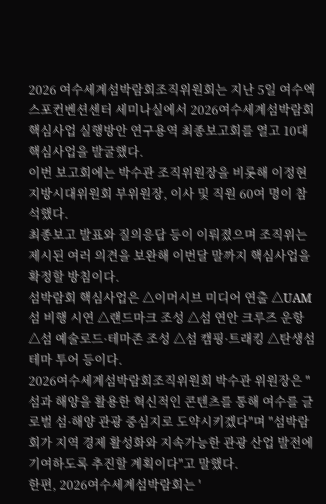2026 여수세계섬박람회조직위원회는 지난 5일 여수엑스포컨벤션센터 세미나실에서 2026여수세계섬박람회 핵심사업 실행방안 연구용역 최종보고회를 열고 10대 핵심사업을 발굴했다.
이번 보고회에는 박수관 조직위원장을 비롯해 이정현 지방시대위원회 부위원장, 이사 및 직원 60여 명이 참석했다.
최종보고 발표와 질의응답 등이 이뤄졌으며 조직위는 제시된 여러 의견을 보완해 이번달 말까지 핵심사업을 확정할 방침이다.
섬박람회 핵심사업은 △이머시브 미디어 연출 △UAM 섬 비행 시연 △랜드마크 조성 △섬 연안 크루즈 운항 △섬 예술로드·테마존 조성 △섬 캠핑·트래킹 △탄생섬 테마 투어 등이다.
2026여수세계섬박람회조직위원회 박수관 위원장은 "섬과 해양을 활용한 혁신적인 콘텐츠를 통해 여수를 글로벌 섬·해양 관광 중심지로 도약시키겠다"며 "섬박람회가 지역 경제 활성화와 지속가능한 관광 산업 발전에 기여하도록 추진할 계획이다"고 말했다.
한편, 2026여수세계섬박람회는 '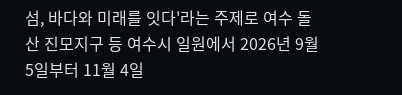섬, 바다와 미래를 잇다'라는 주제로 여수 돌산 진모지구 등 여수시 일원에서 2026년 9월 5일부터 11월 4일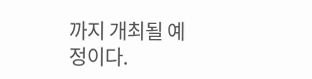까지 개최될 예정이다.